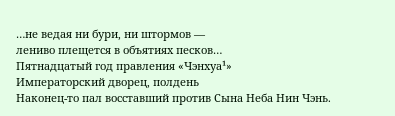…не ведая ни бури, ни штормов —
лениво плещется в объятиях песков…
Пятнадцатый год правления «Чэнхуа¹»
Императорский дворец, полдень
Наконец-то пал восставший против Сына Неба Нин Чэнь.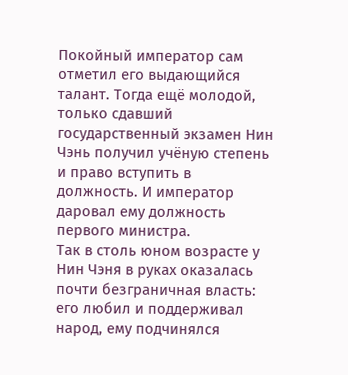Покойный император сам отметил его выдающийся талант. Тогда ещё молодой, только сдавший государственный экзамен Нин Чэнь получил учёную степень и право вступить в должность. И император даровал ему должность первого министра.
Так в столь юном возрасте у Нин Чэня в руках оказалась почти безграничная власть: его любил и поддерживал народ, ему подчинялся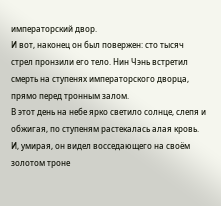императорский двор.
И вот, наконец он был повержен: сто тысяч стрел пронзили его тело. Нин Чэнь встретил смерть на ступенях императорского дворца, прямо перед тронным залом.
В этот день на небе ярко светило солнце, слепя и обжигая, по ступеням растекалась алая кровь. И, умирая, он видел восседающего на своём золотом троне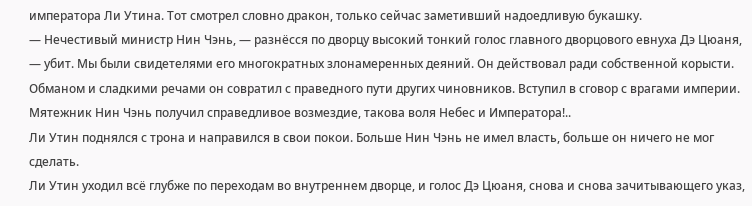императора Ли Утина. Тот смотрел словно дракон, только сейчас заметивший надоедливую букашку.
— Нечестивый министр Нин Чэнь, — разнёсся по дворцу высокий тонкий голос главного дворцового евнуха Дэ Цюаня, — убит. Мы были свидетелями его многократных злонамеренных деяний. Он действовал ради собственной корысти. Обманом и сладкими речами он совратил с праведного пути других чиновников. Вступил в сговор с врагами империи. Мятежник Нин Чэнь получил справедливое возмездие, такова воля Небес и Императора!..
Ли Утин поднялся с трона и направился в свои покои. Больше Нин Чэнь не имел власть, больше он ничего не мог сделать.
Ли Утин уходил всё глубже по переходам во внутреннем дворце, и голос Дэ Цюаня, снова и снова зачитывающего указ,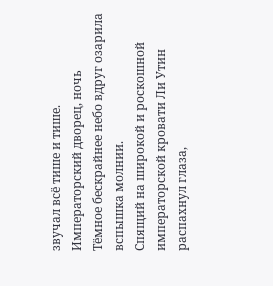звучал всё тише и тише.
Императорский дворец, ночь
Тёмное бескрайнее небо вдруг озарила вспышка молнии.
Спящий на широкой и роскошной императорской кровати Ли Утин распахнул глаза,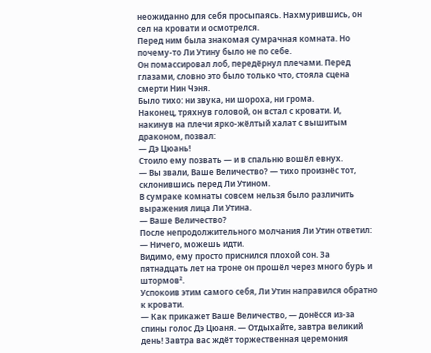неожиданно для себя просыпаясь. Нахмурившись, он сел на кровати и осмотрелся.
Перед ним была знакомая сумрачная комната. Но почему-то Ли Утину было не по себе.
Он помассировал лоб, передёрнул плечами. Перед глазами, словно это было только что, стояла сцена смерти Нин Чэня.
Было тихо: ни звука, ни шороха, ни грома.
Наконец, тряхнув головой, он встал с кровати. И, накинув на плечи ярко-жёлтый халат с вышитым драконом, позвал:
— Дэ Цюань!
Стоило ему позвать — и в спальню вошёл евнух.
— Вы звали, Ваше Величество? — тихо произнёс тот, склонившись перед Ли Утином.
В сумраке комнаты совсем нельзя было различить выражения лица Ли Утина.
— Ваше Величество?
После непродолжительного молчания Ли Утин ответил:
— Ничего, можешь идти.
Видимо, ему просто приснился плохой сон. За пятнадцать лет на троне он прошёл через много бурь и штормов².
Успокоив этим самого себя, Ли Утин направился обратно к кровати.
— Как прикажет Ваше Величество, — донёсся из-за спины голос Дэ Цюаня. — Отдыхайте, завтра великий день! Завтра вас ждёт торжественная церемония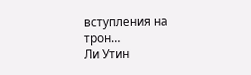вступления на трон…
Ли Утин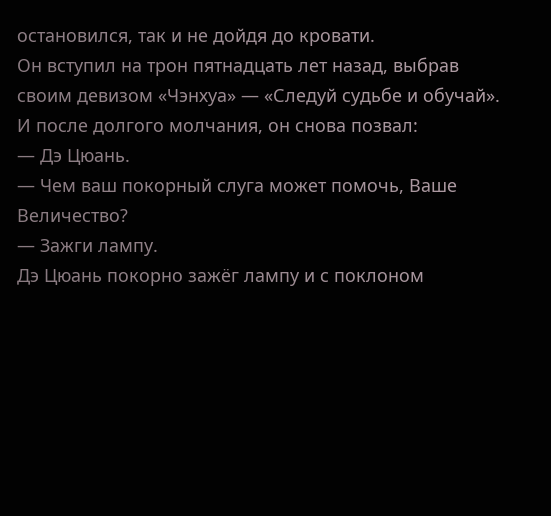остановился, так и не дойдя до кровати.
Он вступил на трон пятнадцать лет назад, выбрав своим девизом «Чэнхуа» — «Следуй судьбе и обучай».
И после долгого молчания, он снова позвал:
— Дэ Цюань.
— Чем ваш покорный слуга может помочь, Ваше Величество?
— Зажги лампу.
Дэ Цюань покорно зажёг лампу и с поклоном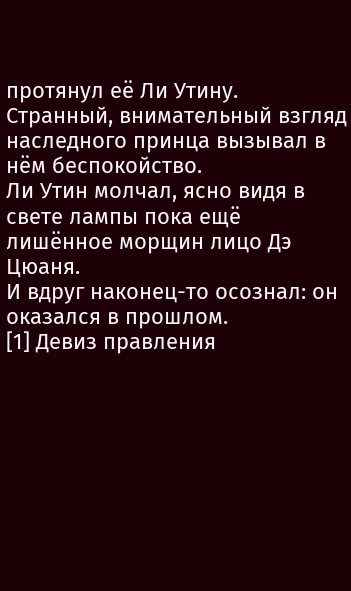протянул её Ли Утину. Странный, внимательный взгляд наследного принца вызывал в нём беспокойство.
Ли Утин молчал, ясно видя в свете лампы пока ещё лишённое морщин лицо Дэ Цюаня.
И вдруг наконец-то осознал: он оказался в прошлом.
[1] Девиз правления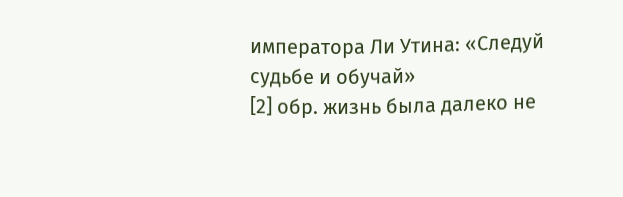императора Ли Утина: «Следуй судьбе и обучай»
[2] обр. жизнь была далеко не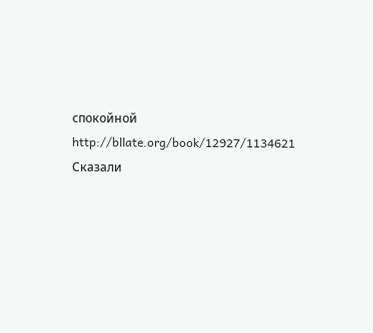спокойной
http://bllate.org/book/12927/1134621
Сказали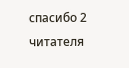спасибо 2 читателя